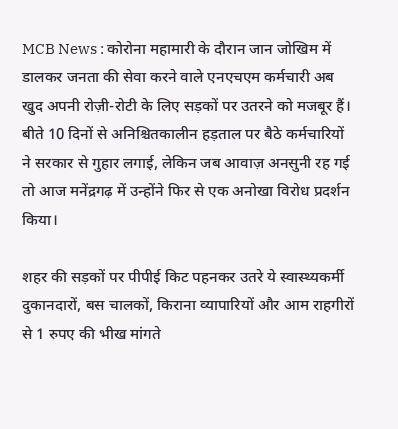MCB News : कोरोना महामारी के दौरान जान जोखिम में डालकर जनता की सेवा करने वाले एनएचएम कर्मचारी अब खुद अपनी रोज़ी-रोटी के लिए सड़कों पर उतरने को मजबूर हैं। बीते 10 दिनों से अनिश्चितकालीन हड़ताल पर बैठे कर्मचारियों ने सरकार से गुहार लगाई, लेकिन जब आवाज़ अनसुनी रह गई तो आज मनेंद्रगढ़ में उन्होंने फिर से एक अनोखा विरोध प्रदर्शन किया।

शहर की सड़कों पर पीपीई किट पहनकर उतरे ये स्वास्थ्यकर्मी दुकानदारों, बस चालकों, किराना व्यापारियों और आम राहगीरों से 1 रुपए की भीख मांगते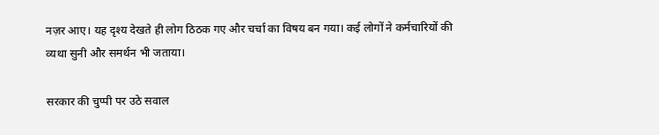नज़र आए। यह दृश्य देखते ही लोग ठिठक गए और चर्चा का विषय बन गया। कई लोगों ने कर्मचारियों की व्यथा सुनी और समर्थन भी जताया।

सरकार की चुप्पी पर उठे सवाल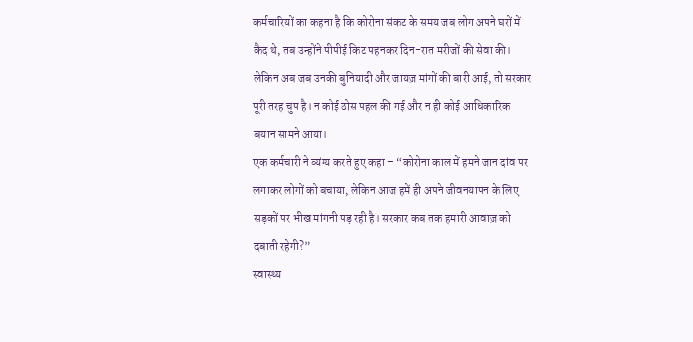कर्मचारियों का कहना है कि कोरोना संकट के समय जब लोग अपने घरों में कैद थे, तब उन्होंने पीपीई किट पहनकर दिन-रात मरीजों की सेवा की। लेकिन अब जब उनकी बुनियादी और जायज़ मांगों की बारी आई, तो सरकार पूरी तरह चुप है। न कोई ठोस पहल की गई और न ही कोई आधिकारिक बयान सामने आया।
एक कर्मचारी ने व्यंग्य करते हुए कहा – “कोरोना काल में हमने जान दांव पर लगाकर लोगों को बचाया, लेकिन आज हमें ही अपने जीवनयापन के लिए सड़कों पर भीख मांगनी पड़ रही है। सरकार कब तक हमारी आवाज़ को दबाती रहेगी?”
स्वास्थ्य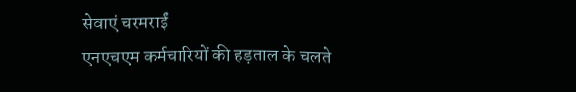सेवाएं चरमराईं
एनएचएम कर्मचारियों की हड़ताल के चलते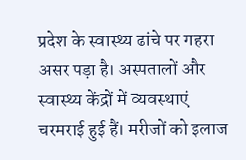प्रदेश के स्वास्थ्य ढांचे पर गहरा असर पड़ा है। अस्पतालों और स्वास्थ्य केंद्रों में व्यवस्थाएं चरमराई हुई हैं। मरीजों को इलाज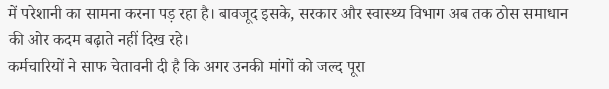में परेशानी का सामना करना पड़ रहा है। बावजूद इसके, सरकार और स्वास्थ्य विभाग अब तक ठोस समाधान की ओर कदम बढ़ाते नहीं दिख रहे।
कर्मचारियों ने साफ चेतावनी दी है कि अगर उनकी मांगों को जल्द पूरा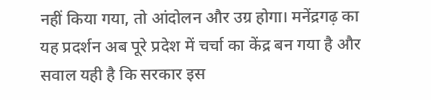नहीं किया गया, तो आंदोलन और उग्र होगा। मनेंद्रगढ़ का यह प्रदर्शन अब पूरे प्रदेश में चर्चा का केंद्र बन गया है और सवाल यही है कि सरकार इस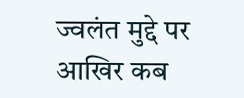ज्वलंत मुद्दे पर आखिर कब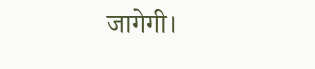जागेगी।